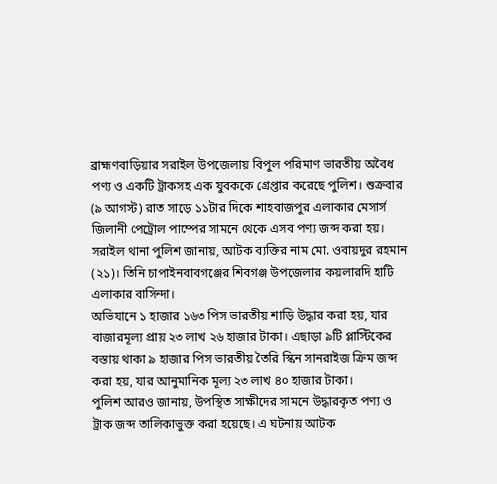ব্রাহ্মণবাড়িয়ার সরাইল উপজেলায় বিপুল পরিমাণ ভারতীয় অবৈধ পণ্য ও একটি ট্রাকসহ এক যুবককে গ্রেপ্তার করেছে পুলিশ। শুক্রবার (৯ আগস্ট) রাত সাড়ে ১১টার দিকে শাহবাজপুর এলাকার মেসার্স জিলানী পেট্রোল পাম্পের সামনে থেকে এসব পণ্য জব্দ করা হয়।
সরাইল থানা পুলিশ জানায়, আটক ব্যক্তির নাম মো. ওবায়দুর রহমান (২১)। তিনি চাপাইনবাবগঞ্জের শিবগঞ্জ উপজেলার কয়লারদি হাটি এলাকার বাসিন্দা।
অভিযানে ১ হাজার ১৬৩ পিস ভারতীয় শাড়ি উদ্ধার করা হয়, যার বাজারমূল্য প্রায় ২৩ লাখ ২৬ হাজার টাকা। এছাড়া ৯টি প্লাস্টিকের বস্তায় থাকা ৯ হাজার পিস ভারতীয় তৈরি স্কিন সানরাইজ ক্রিম জব্দ করা হয়, যার আনুমানিক মূল্য ২৩ লাখ ৪০ হাজার টাকা।
পুলিশ আরও জানায়, উপস্থিত সাক্ষীদের সামনে উদ্ধারকৃত পণ্য ও ট্রাক জব্দ তালিকাভুক্ত করা হয়েছে। এ ঘটনায় আটক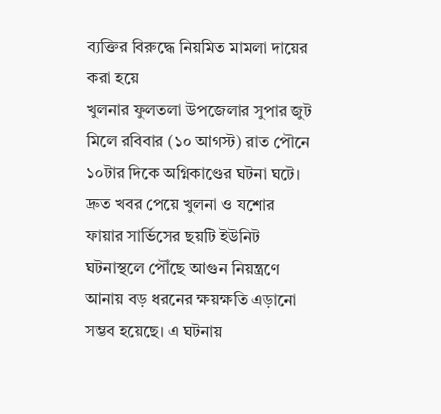ব্যক্তির বিরুদ্ধে নিয়মিত মামলা দায়ের করা হয়ে
খুলনার ফুলতলা উপজেলার সুপার জুট মিলে রবিবার (১০ আগস্ট) রাত পৌনে ১০টার দিকে অগ্নিকাণ্ডের ঘটনা ঘটে। দ্রুত খবর পেয়ে খুলনা ও যশোর ফায়ার সার্ভিসের ছয়টি ইউনিট ঘটনাস্থলে পৌঁছে আগুন নিয়ন্ত্রণে আনায় বড় ধরনের ক্ষয়ক্ষতি এড়ানো সম্ভব হয়েছে। এ ঘটনায়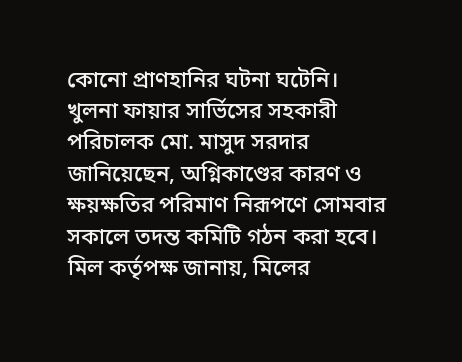কোনো প্রাণহানির ঘটনা ঘটেনি।
খুলনা ফায়ার সার্ভিসের সহকারী পরিচালক মো. মাসুদ সরদার জানিয়েছেন, অগ্নিকাণ্ডের কারণ ও ক্ষয়ক্ষতির পরিমাণ নিরূপণে সোমবার সকালে তদন্ত কমিটি গঠন করা হবে।
মিল কর্তৃপক্ষ জানায়, মিলের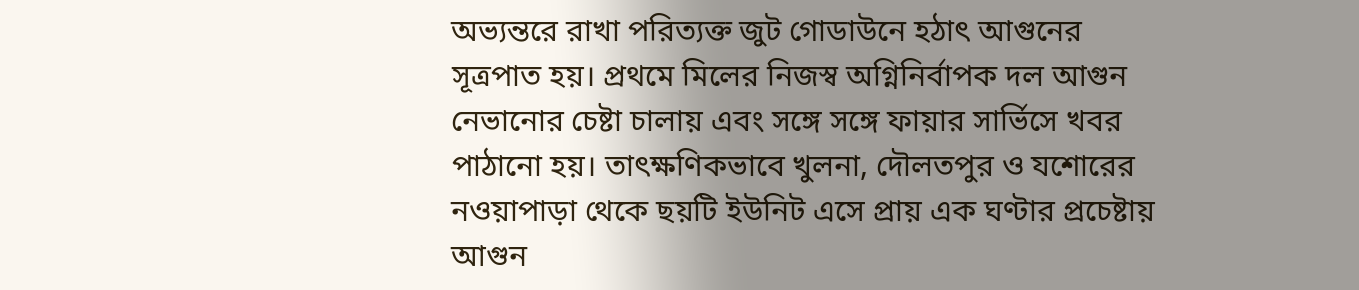অভ্যন্তরে রাখা পরিত্যক্ত জুট গোডাউনে হঠাৎ আগুনের সূত্রপাত হয়। প্রথমে মিলের নিজস্ব অগ্নিনির্বাপক দল আগুন নেভানোর চেষ্টা চালায় এবং সঙ্গে সঙ্গে ফায়ার সার্ভিসে খবর পাঠানো হয়। তাৎক্ষণিকভাবে খুলনা, দৌলতপুর ও যশোরের নওয়াপাড়া থেকে ছয়টি ইউনিট এসে প্রায় এক ঘণ্টার প্রচেষ্টায় আগুন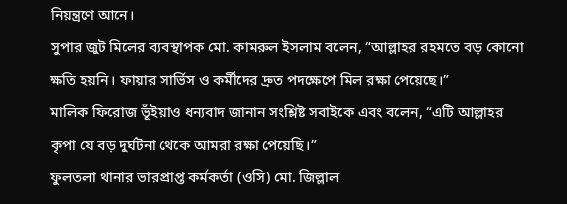নিয়ন্ত্রণে আনে।
সুপার জুট মিলের ব্যবস্থাপক মো. কামরুল ইসলাম বলেন, “আল্লাহর রহমতে বড় কোনো ক্ষতি হয়নি। ফায়ার সার্ভিস ও কর্মীদের দ্রুত পদক্ষেপে মিল রক্ষা পেয়েছে।”
মালিক ফিরোজ ভূঁইয়াও ধন্যবাদ জানান সংশ্লিষ্ট সবাইকে এবং বলেন, “এটি আল্লাহর কৃপা যে বড় দুর্ঘটনা থেকে আমরা রক্ষা পেয়েছি।”
ফুলতলা থানার ভারপ্রাপ্ত কর্মকর্তা (ওসি) মো. জিল্লাল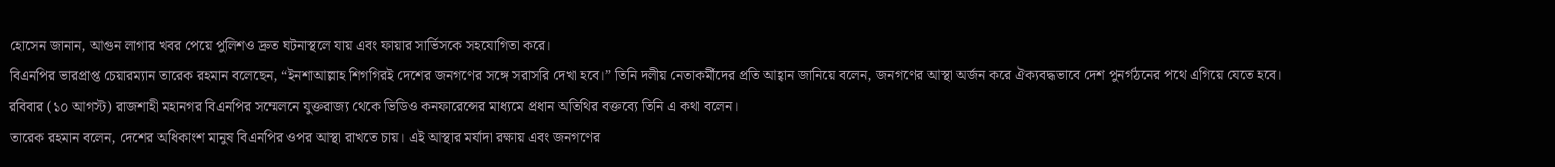হোসেন জানান, আগুন লাগার খবর পেয়ে পুলিশও দ্রুত ঘটনাস্থলে যায় এবং ফায়ার সার্ভিসকে সহযোগিতা করে।
বিএনপির ভারপ্রাপ্ত চেয়ারম্যান তারেক রহমান বলেছেন, “ইনশাআল্লাহ শিগগিরই দেশের জনগণের সঙ্গে সরাসরি দেখা হবে।” তিনি দলীয় নেতাকর্মীদের প্রতি আহ্বান জানিয়ে বলেন, জনগণের আস্থা অর্জন করে ঐক্যবদ্ধভাবে দেশ পুনর্গঠনের পথে এগিয়ে যেতে হবে।
রবিবার (১০ আগস্ট) রাজশাহী মহানগর বিএনপির সম্মেলনে যুক্তরাজ্য থেকে ভিডিও কনফারেন্সের মাধ্যমে প্রধান অতিথির বক্তব্যে তিনি এ কথা বলেন।
তারেক রহমান বলেন, দেশের অধিকাংশ মানুষ বিএনপির ওপর আস্থা রাখতে চায়। এই আস্থার মর্যাদা রক্ষায় এবং জনগণের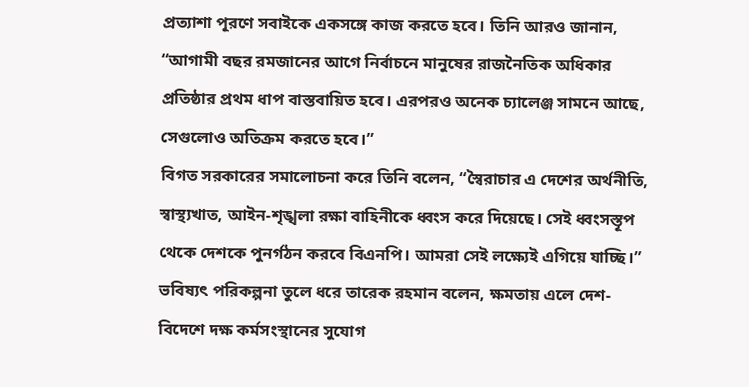প্রত্যাশা পূরণে সবাইকে একসঙ্গে কাজ করতে হবে। তিনি আরও জানান, “আগামী বছর রমজানের আগে নির্বাচনে মানুষের রাজনৈতিক অধিকার প্রতিষ্ঠার প্রথম ধাপ বাস্তবায়িত হবে। এরপরও অনেক চ্যালেঞ্জ সামনে আছে, সেগুলোও অতিক্রম করতে হবে।”
বিগত সরকারের সমালোচনা করে তিনি বলেন, “স্বৈরাচার এ দেশের অর্থনীতি, স্বাস্থ্যখাত, আইন-শৃঙ্খলা রক্ষা বাহিনীকে ধ্বংস করে দিয়েছে। সেই ধ্বংসস্তূপ থেকে দেশকে পুনর্গঠন করবে বিএনপি। আমরা সেই লক্ষ্যেই এগিয়ে যাচ্ছি।”
ভবিষ্যৎ পরিকল্পনা তুলে ধরে তারেক রহমান বলেন, ক্ষমতায় এলে দেশ-বিদেশে দক্ষ কর্মসংস্থানের সুযোগ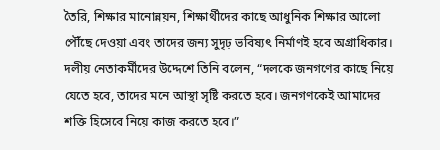তৈরি, শিক্ষার মানোন্নয়ন, শিক্ষার্থীদের কাছে আধুনিক শিক্ষার আলো পৌঁছে দেওয়া এবং তাদের জন্য সুদৃঢ় ভবিষ্যৎ নির্মাণই হবে অগ্রাধিকার।
দলীয় নেতাকর্মীদের উদ্দেশে তিনি বলেন, “দলকে জনগণের কাছে নিয়ে যেতে হবে, তাদের মনে আস্থা সৃষ্টি করতে হবে। জনগণকেই আমাদের শক্তি হিসেবে নিয়ে কাজ করতে হবে।”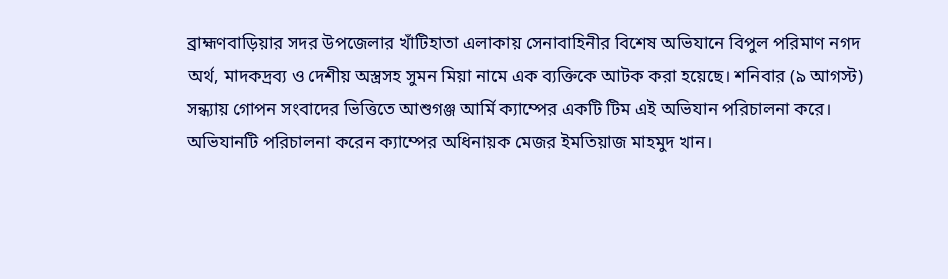ব্রাহ্মণবাড়িয়ার সদর উপজেলার খাঁটিহাতা এলাকায় সেনাবাহিনীর বিশেষ অভিযানে বিপুল পরিমাণ নগদ অর্থ, মাদকদ্রব্য ও দেশীয় অস্ত্রসহ সুমন মিয়া নামে এক ব্যক্তিকে আটক করা হয়েছে। শনিবার (৯ আগস্ট) সন্ধ্যায় গোপন সংবাদের ভিত্তিতে আশুগঞ্জ আর্মি ক্যাম্পের একটি টিম এই অভিযান পরিচালনা করে।
অভিযানটি পরিচালনা করেন ক্যাম্পের অধিনায়ক মেজর ইমতিয়াজ মাহমুদ খান।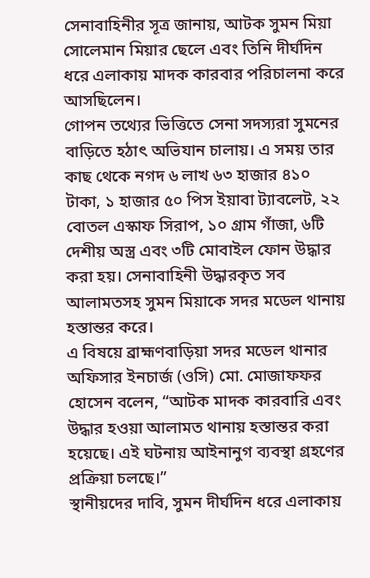সেনাবাহিনীর সূত্র জানায়, আটক সুমন মিয়া সোলেমান মিয়ার ছেলে এবং তিনি দীর্ঘদিন ধরে এলাকায় মাদক কারবার পরিচালনা করে আসছিলেন।
গোপন তথ্যের ভিত্তিতে সেনা সদস্যরা সুমনের বাড়িতে হঠাৎ অভিযান চালায়। এ সময় তার কাছ থেকে নগদ ৬ লাখ ৬৩ হাজার ৪১০ টাকা, ১ হাজার ৫০ পিস ইয়াবা ট্যাবলেট, ২২ বোতল এস্কাফ সিরাপ, ১০ গ্রাম গাঁজা, ৬টি দেশীয় অস্ত্র এবং ৩টি মোবাইল ফোন উদ্ধার করা হয়। সেনাবাহিনী উদ্ধারকৃত সব আলামতসহ সুমন মিয়াকে সদর মডেল থানায় হস্তান্তর করে।
এ বিষয়ে ব্রাহ্মণবাড়িয়া সদর মডেল থানার অফিসার ইনচার্জ (ওসি) মো. মোজাফফর হোসেন বলেন, “আটক মাদক কারবারি এবং উদ্ধার হওয়া আলামত থানায় হস্তান্তর করা হয়েছে। এই ঘটনায় আইনানুগ ব্যবস্থা গ্রহণের প্রক্রিয়া চলছে।”
স্থানীয়দের দাবি, সুমন দীর্ঘদিন ধরে এলাকায়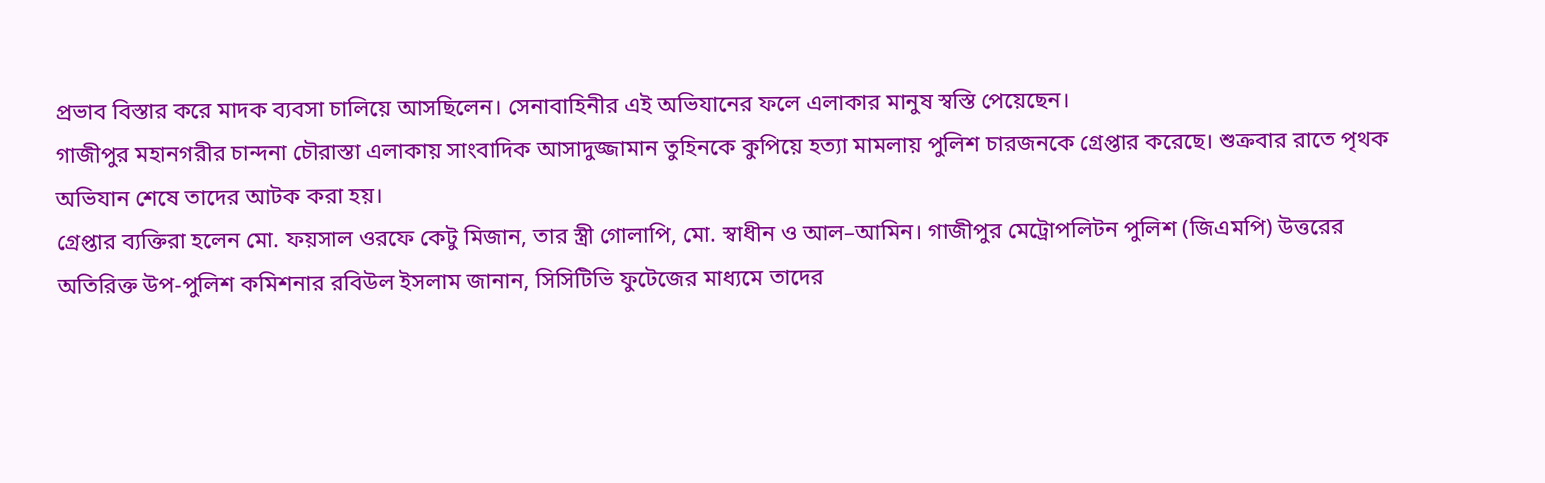প্রভাব বিস্তার করে মাদক ব্যবসা চালিয়ে আসছিলেন। সেনাবাহিনীর এই অভিযানের ফলে এলাকার মানুষ স্বস্তি পেয়েছেন।
গাজীপুর মহানগরীর চান্দনা চৌরাস্তা এলাকায় সাংবাদিক আসাদুজ্জামান তুহিনকে কুপিয়ে হত্যা মামলায় পুলিশ চারজনকে গ্রেপ্তার করেছে। শুক্রবার রাতে পৃথক অভিযান শেষে তাদের আটক করা হয়।
গ্রেপ্তার ব্যক্তিরা হলেন মো. ফয়সাল ওরফে কেটু মিজান, তার স্ত্রী গোলাপি, মো. স্বাধীন ও আল–আমিন। গাজীপুর মেট্রোপলিটন পুলিশ (জিএমপি) উত্তরের অতিরিক্ত উপ-পুলিশ কমিশনার রবিউল ইসলাম জানান, সিসিটিভি ফুটেজের মাধ্যমে তাদের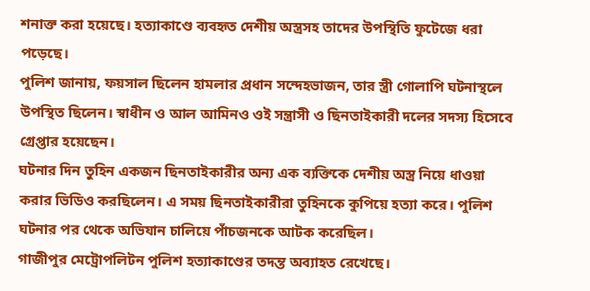শনাক্ত করা হয়েছে। হত্যাকাণ্ডে ব্যবহৃত দেশীয় অস্ত্রসহ তাদের উপস্থিতি ফুটেজে ধরা পড়েছে।
পুলিশ জানায়, ফয়সাল ছিলেন হামলার প্রধান সন্দেহভাজন, তার স্ত্রী গোলাপি ঘটনাস্থলে উপস্থিত ছিলেন। স্বাধীন ও আল আমিনও ওই সন্ত্রাসী ও ছিনতাইকারী দলের সদস্য হিসেবে গ্রেপ্তার হয়েছেন।
ঘটনার দিন তুহিন একজন ছিনতাইকারীর অন্য এক ব্যক্তিকে দেশীয় অস্ত্র নিয়ে ধাওয়া করার ভিডিও করছিলেন। এ সময় ছিনতাইকারীরা তুহিনকে কুপিয়ে হত্যা করে। পুলিশ ঘটনার পর থেকে অভিযান চালিয়ে পাঁচজনকে আটক করেছিল।
গাজীপুর মেট্রোপলিটন পুলিশ হত্যাকাণ্ডের তদন্ত অব্যাহত রেখেছে।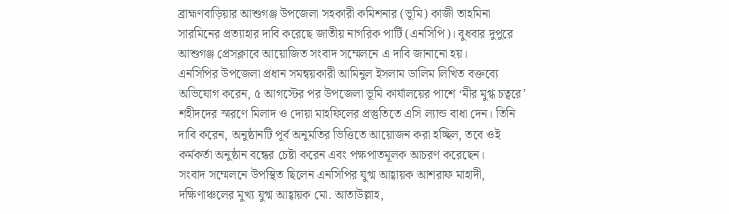ব্রাহ্মণবাড়িয়ার আশুগঞ্জ উপজেলা সহকারী কমিশনার (ভূমি) কাজী তাহমিনা সারমিনের প্রত্যাহার দাবি করেছে জাতীয় নাগরিক পার্টি (এনসিপি)। বুধবার দুপুরে আশুগঞ্জ প্রেসক্লাবে আয়োজিত সংবাদ সম্মেলনে এ দাবি জানানো হয়।
এনসিপির উপজেলা প্রধান সমন্বয়কারী আমিনুল ইসলাম ডালিম লিখিত বক্তব্যে অভিযোগ করেন, ৫ আগস্টের পর উপজেলা ভূমি কার্যালয়ের পাশে ‘মীর মুগ্ধ চত্বরে’ শহীদদের স্মরণে মিলাদ ও দোয়া মাহফিলের প্রস্তুতিতে এসি ল্যান্ড বাধা দেন। তিনি দাবি করেন, অনুষ্ঠানটি পূর্ব অনুমতির ভিত্তিতে আয়োজন করা হচ্ছিল, তবে ওই কর্মকর্তা অনুষ্ঠান বন্ধের চেষ্টা করেন এবং পক্ষপাতমূলক আচরণ করেছেন।
সংবাদ সম্মেলনে উপস্থিত ছিলেন এনসিপির যুগ্ম আহ্বায়ক আশরাফ মাহাদী, দক্ষিণাঞ্চলের মুখ্য যুগ্ম আহ্বায়ক মো. আতাউল্লাহ,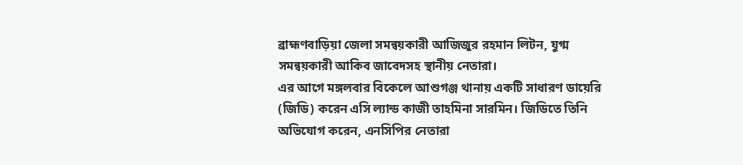ব্রাহ্মণবাড়িয়া জেলা সমন্বয়কারী আজিজুর রহমান লিটন, যুগ্ম সমন্বয়কারী আকিব জাবেদসহ স্থানীয় নেতারা।
এর আগে মঙ্গলবার বিকেলে আশুগঞ্জ থানায় একটি সাধারণ ডায়েরি (জিডি) করেন এসি ল্যান্ড কাজী তাহমিনা সারমিন। জিডিতে তিনি অভিযোগ করেন, এনসিপির নেতারা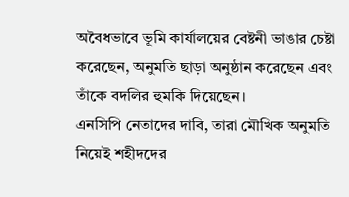অবৈধভাবে ভূমি কার্যালয়ের বেষ্টনী ভাঙার চেষ্টা করেছেন, অনুমতি ছাড়া অনুষ্ঠান করেছেন এবং তাঁকে বদলির হুমকি দিয়েছেন।
এনসিপি নেতাদের দাবি, তারা মৌখিক অনুমতি নিয়েই শহীদদের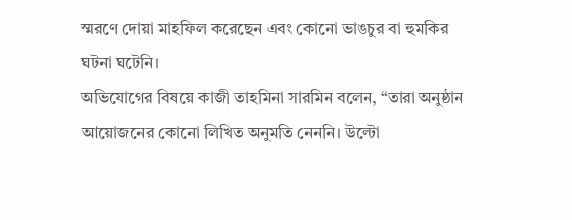স্মরণে দোয়া মাহফিল করেছেন এবং কোনো ভাঙচুর বা হুমকির ঘটনা ঘটেনি।
অভিযোগের বিষয়ে কাজী তাহমিনা সারমিন বলেন, “তারা অনুষ্ঠান আয়োজনের কোনো লিখিত অনুমতি নেননি। উল্টো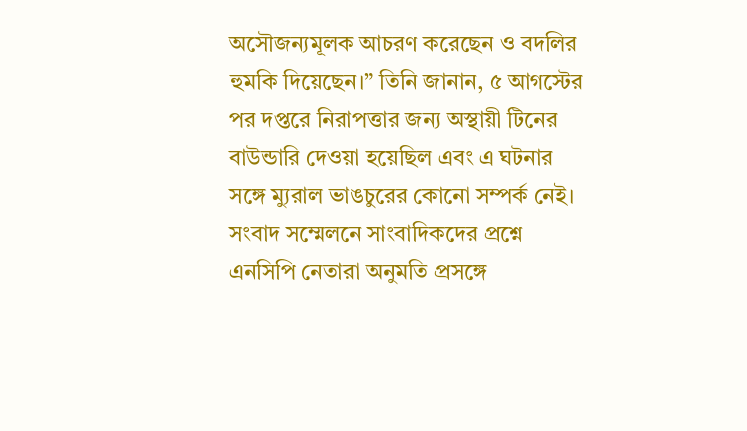অসৌজন্যমূলক আচরণ করেছেন ও বদলির হুমকি দিয়েছেন।” তিনি জানান, ৫ আগস্টের পর দপ্তরে নিরাপত্তার জন্য অস্থায়ী টিনের বাউন্ডারি দেওয়া হয়েছিল এবং এ ঘটনার সঙ্গে ম্যুরাল ভাঙচুরের কোনো সম্পর্ক নেই।
সংবাদ সম্মেলনে সাংবাদিকদের প্রশ্নে এনসিপি নেতারা অনুমতি প্রসঙ্গে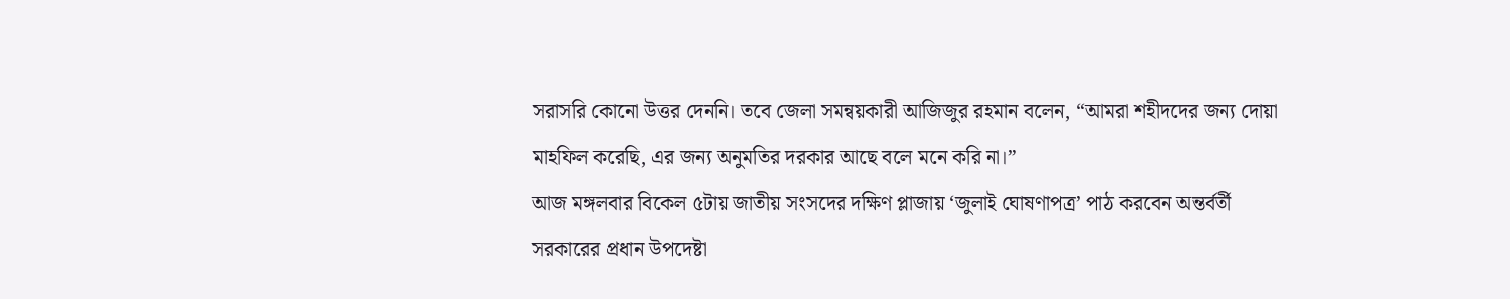সরাসরি কোনো উত্তর দেননি। তবে জেলা সমন্বয়কারী আজিজুর রহমান বলেন, “আমরা শহীদদের জন্য দোয়া মাহফিল করেছি, এর জন্য অনুমতির দরকার আছে বলে মনে করি না।”
আজ মঙ্গলবার বিকেল ৫টায় জাতীয় সংসদের দক্ষিণ প্লাজায় ‘জুলাই ঘোষণাপত্র’ পাঠ করবেন অন্তর্বর্তী সরকারের প্রধান উপদেষ্টা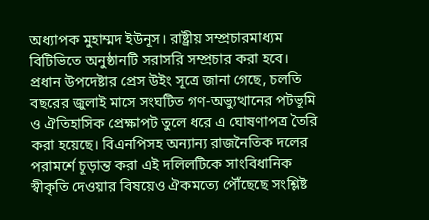অধ্যাপক মুহাম্মদ ইউনূস। রাষ্ট্রীয় সম্প্রচারমাধ্যম বিটিভিতে অনুষ্ঠানটি সরাসরি সম্প্রচার করা হবে।
প্রধান উপদেষ্টার প্রেস উইং সূত্রে জানা গেছে, চলতি বছরের জুলাই মাসে সংঘটিত গণ-অভ্যুত্থানের পটভূমি ও ঐতিহাসিক প্রেক্ষাপট তুলে ধরে এ ঘোষণাপত্র তৈরি করা হয়েছে। বিএনপিসহ অন্যান্য রাজনৈতিক দলের পরামর্শে চূড়ান্ত করা এই দলিলটিকে সাংবিধানিক স্বীকৃতি দেওয়ার বিষয়েও ঐকমত্যে পৌঁছেছে সংশ্লিষ্ট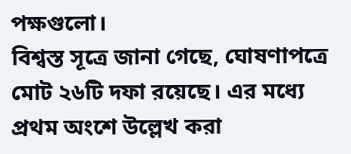পক্ষগুলো।
বিশ্বস্ত সূত্রে জানা গেছে, ঘোষণাপত্রে মোট ২৬টি দফা রয়েছে। এর মধ্যে প্রথম অংশে উল্লেখ করা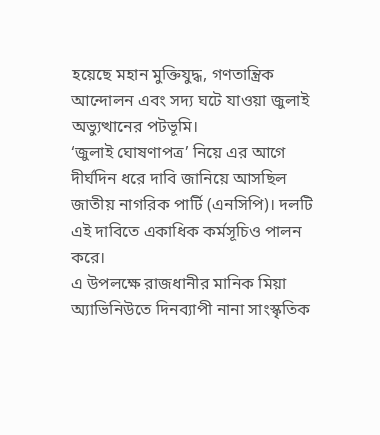হয়েছে মহান মুক্তিযুদ্ধ, গণতান্ত্রিক আন্দোলন এবং সদ্য ঘটে যাওয়া জুলাই অভ্যুত্থানের পটভূমি।
‘জুলাই ঘোষণাপত্র’ নিয়ে এর আগে দীর্ঘদিন ধরে দাবি জানিয়ে আসছিল জাতীয় নাগরিক পার্টি (এনসিপি)। দলটি এই দাবিতে একাধিক কর্মসূচিও পালন করে।
এ উপলক্ষে রাজধানীর মানিক মিয়া অ্যাভিনিউতে দিনব্যাপী নানা সাংস্কৃতিক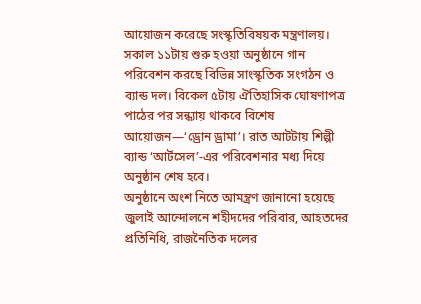আয়োজন করেছে সংস্কৃতিবিষয়ক মন্ত্রণালয়। সকাল ১১টায় শুরু হওয়া অনুষ্ঠানে গান পরিবেশন করছে বিভিন্ন সাংস্কৃতিক সংগঠন ও ব্যান্ড দল। বিকেল ৫টায় ঐতিহাসিক ঘোষণাপত্র পাঠের পর সন্ধ্যায় থাকবে বিশেষ আয়োজন—‘ড্রোন ড্রামা’। রাত আটটায় শিল্পী ব্যান্ড ‘আর্টসেল’-এর পরিবেশনার মধ্য দিয়ে অনুষ্ঠান শেষ হবে।
অনুষ্ঠানে অংশ নিতে আমন্ত্রণ জানানো হয়েছে জুলাই আন্দোলনে শহীদদের পরিবার, আহতদের প্রতিনিধি, রাজনৈতিক দলের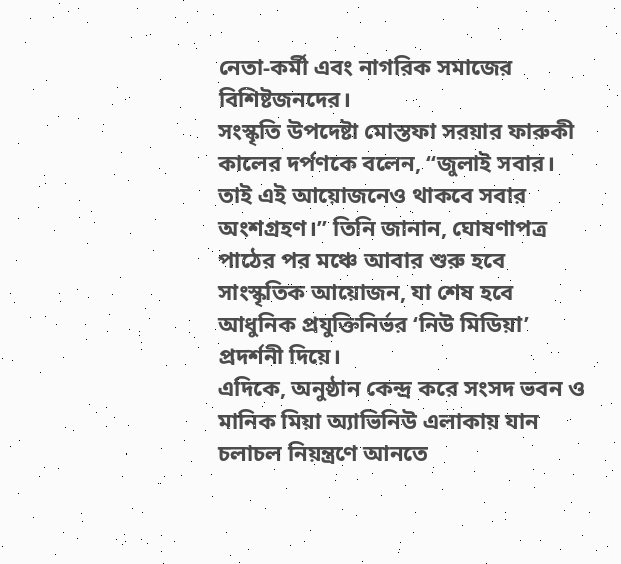নেতা-কর্মী এবং নাগরিক সমাজের বিশিষ্টজনদের।
সংস্কৃতি উপদেষ্টা মোস্তফা সরয়ার ফারুকী কালের দর্পণকে বলেন, “জুলাই সবার। তাই এই আয়োজনেও থাকবে সবার অংশগ্রহণ।” তিনি জানান, ঘোষণাপত্র পাঠের পর মঞ্চে আবার শুরু হবে সাংস্কৃতিক আয়োজন, যা শেষ হবে আধুনিক প্রযুক্তিনির্ভর ‘নিউ মিডিয়া’ প্রদর্শনী দিয়ে।
এদিকে, অনুষ্ঠান কেন্দ্র করে সংসদ ভবন ও মানিক মিয়া অ্যাভিনিউ এলাকায় যান চলাচল নিয়ন্ত্রণে আনতে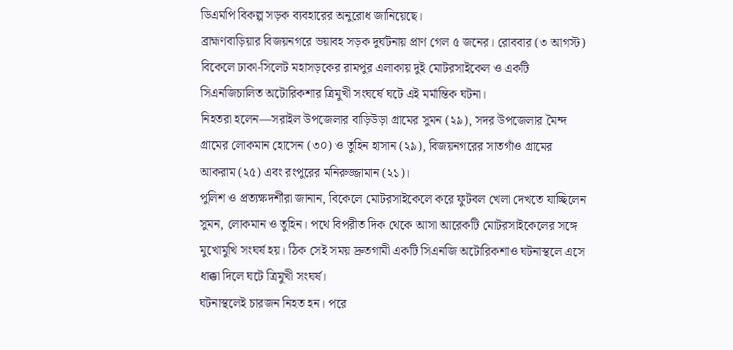ডিএমপি বিকল্প সড়ক ব্যবহারের অনুরোধ জানিয়েছে।
ব্রাহ্মণবাড়িয়ার বিজয়নগরে ভয়াবহ সড়ক দুর্ঘটনায় প্রাণ গেল ৫ জনের। রোববার (৩ আগস্ট) বিকেলে ঢাকা-সিলেট মহাসড়কের রামপুর এলাকায় দুই মোটরসাইকেল ও একটি সিএনজিচালিত অটোরিকশার ত্রিমুখী সংঘর্ষে ঘটে এই মর্মান্তিক ঘটনা।
নিহতরা হলেন—সরাইল উপজেলার বাড়িউড়া গ্রামের সুমন (২৯), সদর উপজেলার মৈন্দ গ্রামের লোকমান হোসেন (৩০) ও তুহিন হাসান (২৯), বিজয়নগরের সাতগাঁও গ্রামের আকরাম (২৫) এবং রংপুরের মনিরুজ্জামান (২১)।
পুলিশ ও প্রত্যক্ষদর্শীরা জানান, বিকেলে মোটরসাইকেলে করে ফুটবল খেলা দেখতে যাচ্ছিলেন সুমন, লোকমান ও তুহিন। পথে বিপরীত দিক থেকে আসা আরেকটি মোটরসাইকেলের সঙ্গে মুখোমুখি সংঘর্ষ হয়। ঠিক সেই সময় দ্রুতগামী একটি সিএনজি অটোরিকশাও ঘটনাস্থলে এসে ধাক্কা দিলে ঘটে ত্রিমুখী সংঘর্ষ।
ঘটনাস্থলেই চারজন নিহত হন। পরে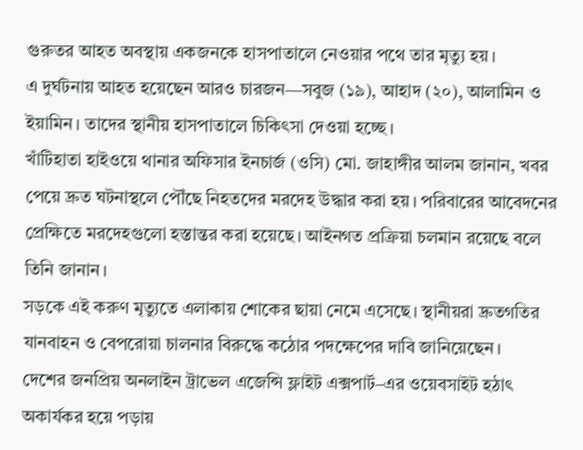গুরুতর আহত অবস্থায় একজনকে হাসপাতালে নেওয়ার পথে তার মৃত্যু হয়।
এ দুর্ঘটনায় আহত হয়েছেন আরও চারজন—সবুজ (১৯), আহাদ (২০), আলামিন ও ইয়ামিন। তাদের স্থানীয় হাসপাতালে চিকিৎসা দেওয়া হচ্ছে।
খাঁটিহাতা হাইওয়ে থানার অফিসার ইনচার্জ (ওসি) মো. জাহাঙ্গীর আলম জানান, খবর পেয়ে দ্রুত ঘটনাস্থলে পৌঁছে নিহতদের মরদেহ উদ্ধার করা হয়। পরিবারের আবেদনের প্রেক্ষিতে মরদেহগুলো হস্তান্তর করা হয়েছে। আইনগত প্রক্রিয়া চলমান রয়েছে বলে তিনি জানান।
সড়কে এই করুণ মৃত্যুতে এলাকায় শোকের ছায়া নেমে এসেছে। স্থানীয়রা দ্রুতগতির যানবাহন ও বেপরোয়া চালনার বিরুদ্ধে কঠোর পদক্ষেপের দাবি জানিয়েছেন।
দেশের জনপ্রিয় অনলাইন ট্রাভেল এজেন্সি ফ্লাইট এক্সপার্ট–এর ওয়েবসাইট হঠাৎ অকার্যকর হয়ে পড়ায়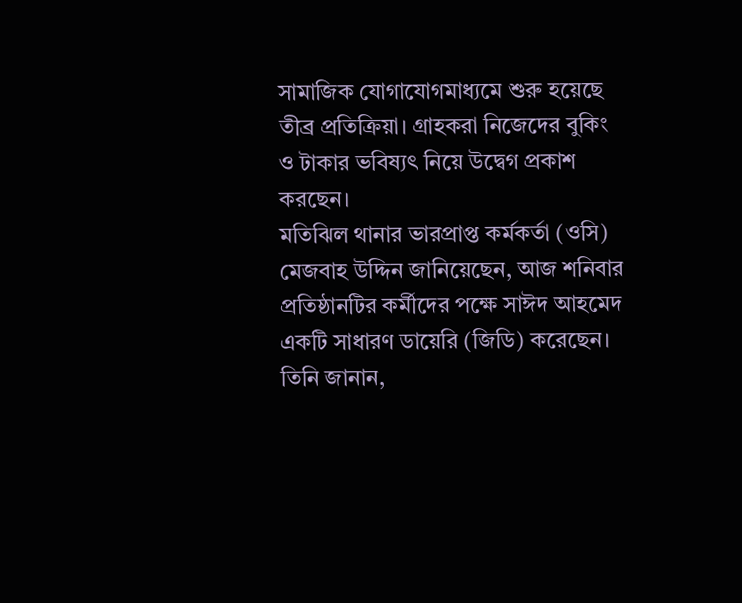সামাজিক যোগাযোগমাধ্যমে শুরু হয়েছে তীব্র প্রতিক্রিয়া। গ্রাহকরা নিজেদের বুকিং ও টাকার ভবিষ্যৎ নিয়ে উদ্বেগ প্রকাশ করছেন।
মতিঝিল থানার ভারপ্রাপ্ত কর্মকর্তা (ওসি) মেজবাহ উদ্দিন জানিয়েছেন, আজ শনিবার প্রতিষ্ঠানটির কর্মীদের পক্ষে সাঈদ আহমেদ একটি সাধারণ ডায়েরি (জিডি) করেছেন। তিনি জানান,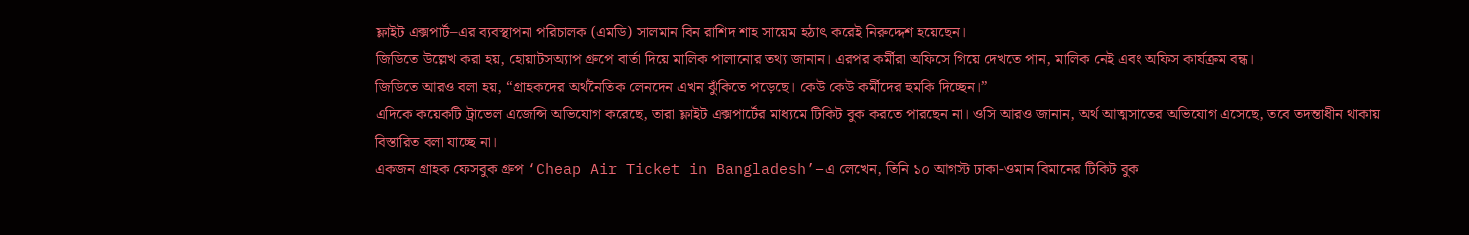ফ্লাইট এক্সপার্ট–এর ব্যবস্থাপনা পরিচালক (এমডি) সালমান বিন রাশিদ শাহ সায়েম হঠাৎ করেই নিরুদ্দেশ হয়েছেন।
জিডিতে উল্লেখ করা হয়, হোয়াটসঅ্যাপ গ্রুপে বার্তা দিয়ে মালিক পালানোর তথ্য জানান। এরপর কর্মীরা অফিসে গিয়ে দেখতে পান, মালিক নেই এবং অফিস কার্যক্রম বন্ধ।
জিডিতে আরও বলা হয়, “গ্রাহকদের অর্থনৈতিক লেনদেন এখন ঝুঁকিতে পড়েছে। কেউ কেউ কর্মীদের হুমকি দিচ্ছেন।”
এদিকে কয়েকটি ট্রাভেল এজেন্সি অভিযোগ করেছে, তারা ফ্লাইট এক্সপার্টের মাধ্যমে টিকিট বুক করতে পারছেন না। ওসি আরও জানান, অর্থ আত্মসাতের অভিযোগ এসেছে, তবে তদন্তাধীন থাকায় বিস্তারিত বলা যাচ্ছে না।
একজন গ্রাহক ফেসবুক গ্রুপ ‘Cheap Air Ticket in Bangladesh’–এ লেখেন, তিনি ১০ আগস্ট ঢাকা-ওমান বিমানের টিকিট বুক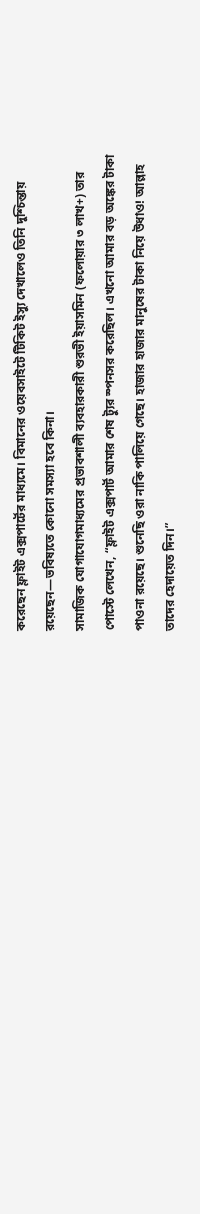করেছেন ফ্লাইট এক্সপার্টের মাধ্যমে। বিমানের ওয়েবসাইটে টিকিট ইস্যু দেখালেও তিনি দুশ্চিন্তায় রয়েছেন—ভবিষ্যতে কোনো সমস্যা হবে কিনা।
সামাজিক যোগাযোগমাধ্যমের প্রভাবশালী ব্যবহারকারী শুরভী ইয়াসমিন (ফলোয়ার ৩ লাখ+) তার পোস্টে লেখেন, “ফ্লাইট এক্সপার্ট আমার শেষ ট্যুর স্পনসর করেছিল। এখনো আমার বড় অঙ্কের টাকা পাওনা রয়েছে। শুনেছি ওরা নাকি পালিয়ে গেছে। হাজার হাজার মানুষের টাকা নিয়ে উধাও! আল্লাহ তাদের হেদায়েত দিন।”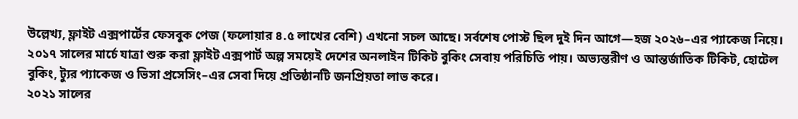উল্লেখ্য, ফ্লাইট এক্সপার্টের ফেসবুক পেজ (ফলোয়ার ৪.৫ লাখের বেশি) এখনো সচল আছে। সর্বশেষ পোস্ট ছিল দুই দিন আগে—হজ ২০২৬–এর প্যাকেজ নিয়ে।
২০১৭ সালের মার্চে যাত্রা শুরু করা ফ্লাইট এক্সপার্ট অল্প সময়েই দেশের অনলাইন টিকিট বুকিং সেবায় পরিচিতি পায়। অভ্যন্তরীণ ও আন্তর্জাতিক টিকিট, হোটেল বুকিং, ট্যুর প্যাকেজ ও ভিসা প্রসেসিং–এর সেবা দিয়ে প্রতিষ্ঠানটি জনপ্রিয়তা লাভ করে।
২০২১ সালের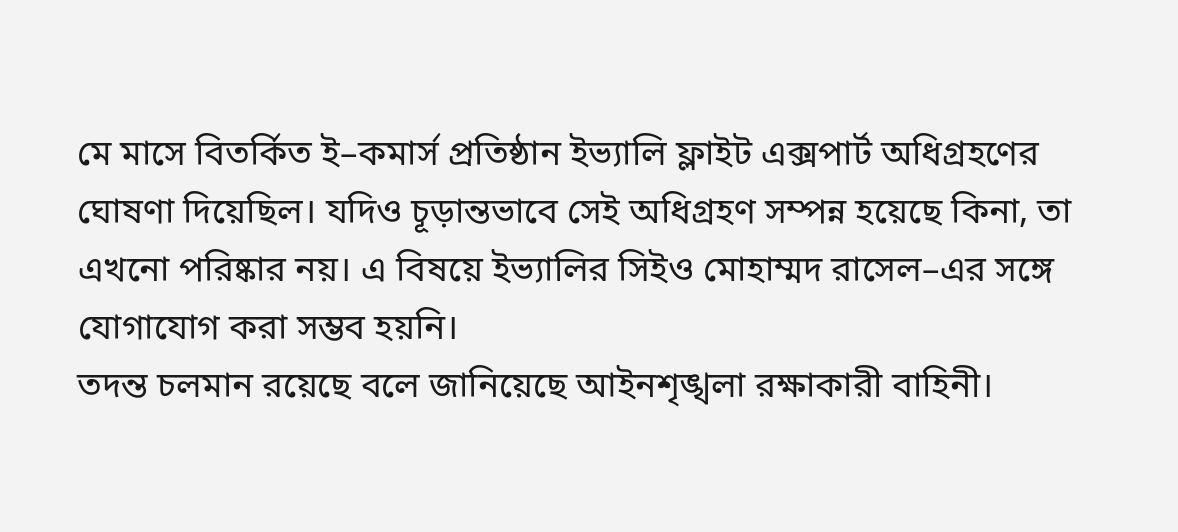মে মাসে বিতর্কিত ই–কমার্স প্রতিষ্ঠান ইভ্যালি ফ্লাইট এক্সপার্ট অধিগ্রহণের ঘোষণা দিয়েছিল। যদিও চূড়ান্তভাবে সেই অধিগ্রহণ সম্পন্ন হয়েছে কিনা, তা এখনো পরিষ্কার নয়। এ বিষয়ে ইভ্যালির সিইও মোহাম্মদ রাসেল–এর সঙ্গে যোগাযোগ করা সম্ভব হয়নি।
তদন্ত চলমান রয়েছে বলে জানিয়েছে আইনশৃঙ্খলা রক্ষাকারী বাহিনী।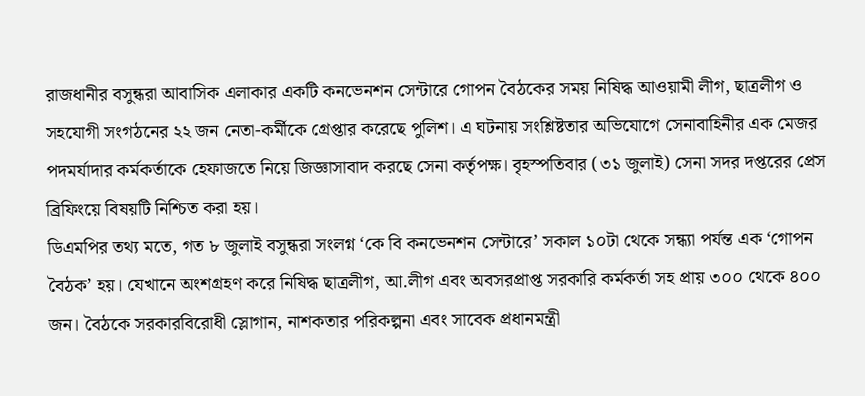রাজধানীর বসুন্ধরা আবাসিক এলাকার একটি কনভেনশন সেন্টারে গোপন বৈঠকের সময় নিষিদ্ধ আওয়ামী লীগ, ছাত্রলীগ ও সহযোগী সংগঠনের ২২ জন নেতা-কর্মীকে গ্রেপ্তার করেছে পুলিশ। এ ঘটনায় সংশ্লিষ্টতার অভিযোগে সেনাবাহিনীর এক মেজর পদমর্যাদার কর্মকর্তাকে হেফাজতে নিয়ে জিজ্ঞাসাবাদ করছে সেনা কর্তৃপক্ষ। বৃহস্পতিবার (৩১ জুলাই) সেনা সদর দপ্তরের প্রেস ব্রিফিংয়ে বিষয়টি নিশ্চিত করা হয়।
ডিএমপির তথ্য মতে, গত ৮ জুলাই বসুন্ধরা সংলগ্ন ‘কে বি কনভেনশন সেন্টারে’ সকাল ১০টা থেকে সন্ধ্যা পর্যন্ত এক ‘গোপন বৈঠক’ হয়। যেখানে অংশগ্রহণ করে নিষিদ্ধ ছাত্রলীগ, আ.লীগ এবং অবসরপ্রাপ্ত সরকারি কর্মকর্তা সহ প্রায় ৩০০ থেকে ৪০০ জন। বৈঠকে সরকারবিরোধী স্লোগান, নাশকতার পরিকল্পনা এবং সাবেক প্রধানমন্ত্রী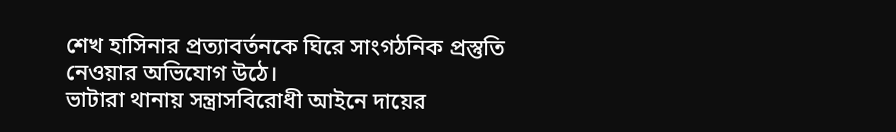শেখ হাসিনার প্রত্যাবর্তনকে ঘিরে সাংগঠনিক প্রস্তুতি নেওয়ার অভিযোগ উঠে।
ভাটারা থানায় সন্ত্রাসবিরোধী আইনে দায়ের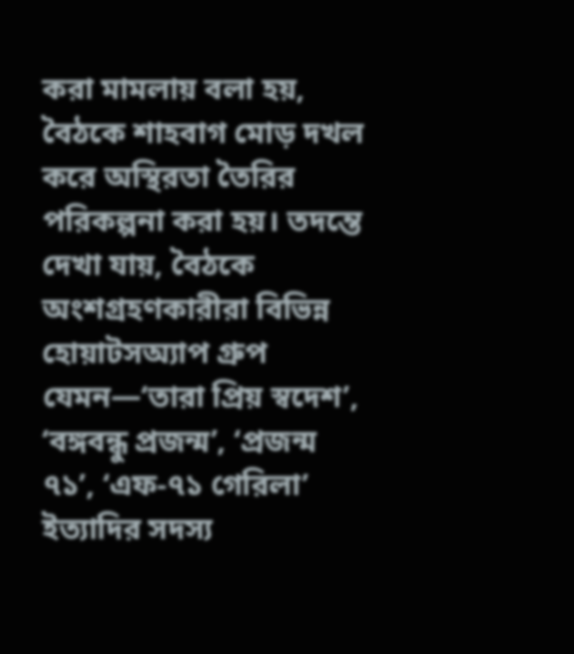করা মামলায় বলা হয়, বৈঠকে শাহবাগ মোড় দখল করে অস্থিরতা তৈরির পরিকল্পনা করা হয়। তদন্তে দেখা যায়, বৈঠকে অংশগ্রহণকারীরা বিভিন্ন হোয়াটসঅ্যাপ গ্রুপ যেমন—‘তারা প্রিয় স্বদেশ’, ‘বঙ্গবন্ধু প্রজন্ম’, ‘প্রজন্ম ৭১’, ‘এফ-৭১ গেরিলা’ ইত্যাদির সদস্য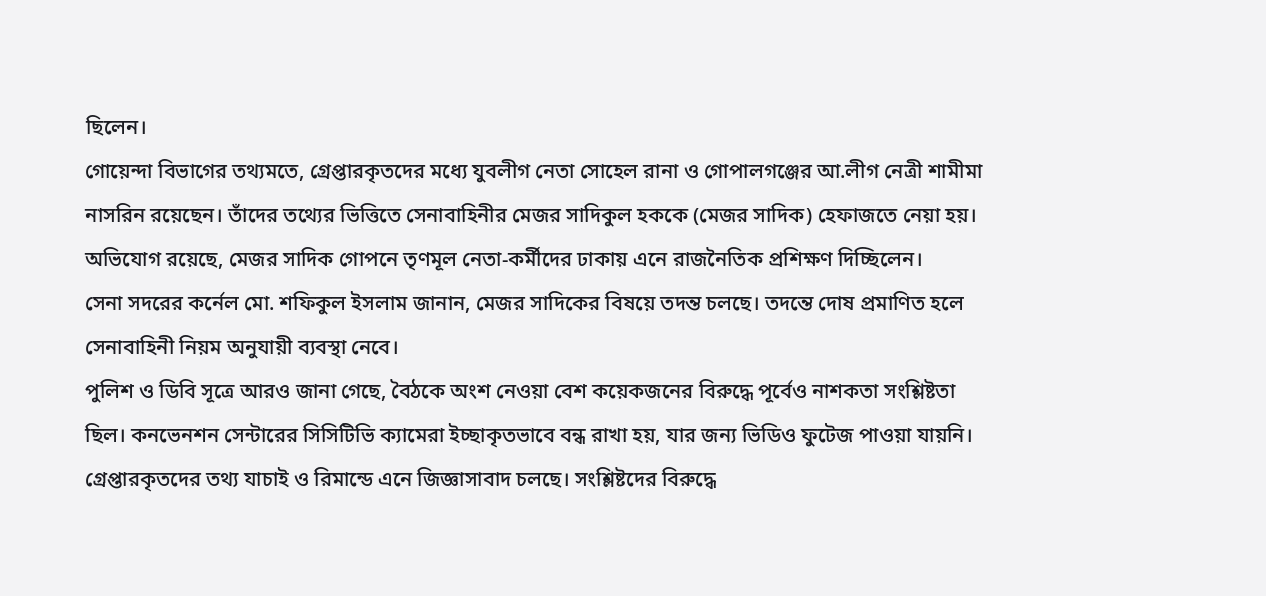ছিলেন।
গোয়েন্দা বিভাগের তথ্যমতে, গ্রেপ্তারকৃতদের মধ্যে যুবলীগ নেতা সোহেল রানা ও গোপালগঞ্জের আ.লীগ নেত্রী শামীমা নাসরিন রয়েছেন। তাঁদের তথ্যের ভিত্তিতে সেনাবাহিনীর মেজর সাদিকুল হককে (মেজর সাদিক) হেফাজতে নেয়া হয়। অভিযোগ রয়েছে, মেজর সাদিক গোপনে তৃণমূল নেতা-কর্মীদের ঢাকায় এনে রাজনৈতিক প্রশিক্ষণ দিচ্ছিলেন।
সেনা সদরের কর্নেল মো. শফিকুল ইসলাম জানান, মেজর সাদিকের বিষয়ে তদন্ত চলছে। তদন্তে দোষ প্রমাণিত হলে সেনাবাহিনী নিয়ম অনুযায়ী ব্যবস্থা নেবে।
পুলিশ ও ডিবি সূত্রে আরও জানা গেছে, বৈঠকে অংশ নেওয়া বেশ কয়েকজনের বিরুদ্ধে পূর্বেও নাশকতা সংশ্লিষ্টতা ছিল। কনভেনশন সেন্টারের সিসিটিভি ক্যামেরা ইচ্ছাকৃতভাবে বন্ধ রাখা হয়, যার জন্য ভিডিও ফুটেজ পাওয়া যায়নি।
গ্রেপ্তারকৃতদের তথ্য যাচাই ও রিমান্ডে এনে জিজ্ঞাসাবাদ চলছে। সংশ্লিষ্টদের বিরুদ্ধে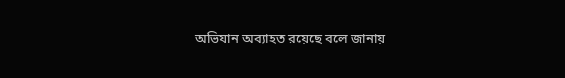অভিযান অব্যাহত রয়েছে বলে জানায়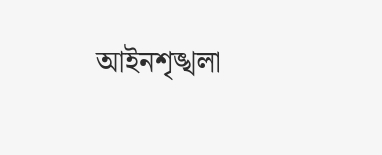আইনশৃঙ্খলা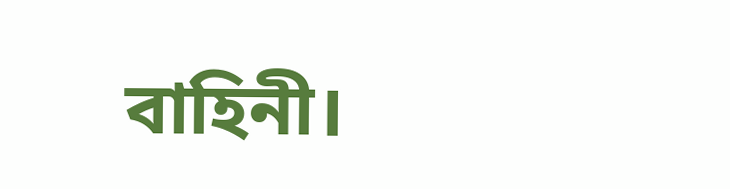বাহিনী।